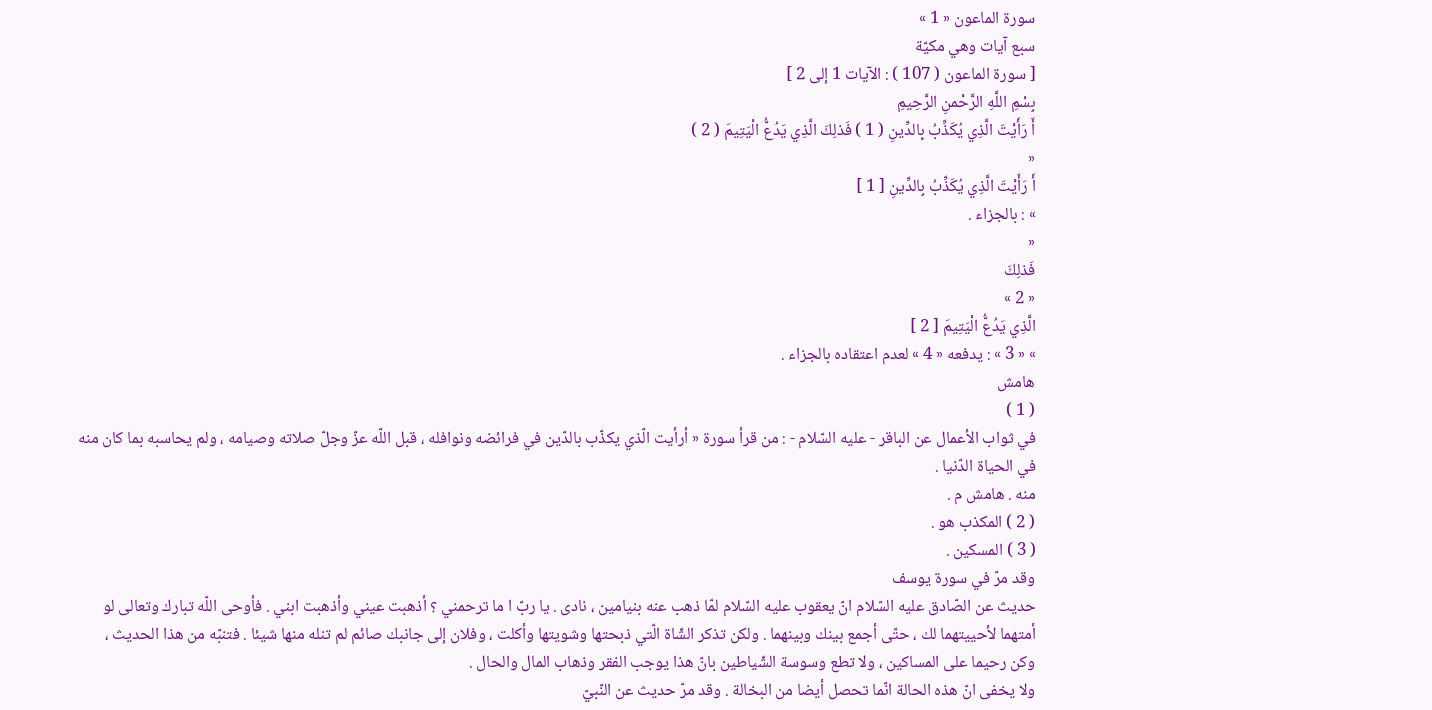سورة الماعون « 1 »
سبع آيات وهي مكيّة
[ سورة الماعون ( 107 ) : الآيات 1 إلى 2 ]
بِسْمِ اللَّهِ الرَّحْمنِ الرَّحِيمِ
أَ رَأَيْتَ الَّذِي يُكَذِّبُ بِالدِّينِ ( 1 ) فَذلِكَ الَّذِي يَدُعُّ الْيَتِيمَ ( 2 )
«
أَ رَأَيْتَ الَّذِي يُكَذِّبُ بِالدِّينِ [ 1 ]
» : بالجزاء .
«
فَذلِكَ
« 2 »
الَّذِي يَدُعُّ الْيَتِيمَ [ 2 ]
» « 3 » : يدفعه « 4 » لعدم اعتقاده بالجزاء .
هامش
( 1 )
في ثواب الأعمال عن الباقر - عليه السّلام - : من قرأ سورة « أرأيت الّذي يكذّب بالدّين في فرائضه ونوافله ، قبل اللّه عزّ وجلّ صلاته وصيامه ، ولم يحاسبه بما كان منه في الحياة الدّنيا .
منه . هامش م .
( 2 ) المكذب هو .
( 3 ) المسكين .
وقد مرّ في سورة يوسف
حديث عن الصّادق عليه السّلام انّ يعقوب عليه السّلام لمّا ذهب عنه بنيامين ، نادى . يا ربّ ا ما ترحمني ؟ أذهبت عيني وأذهبت ابني . فأوحى اللّه تبارك وتعالى لو أمتهما لأحييتهما لك ، حتّى أجمع بينك وبينهما . ولكن تذكر الشّاة الّتي ذبحتها وشويتها وأكلت ، وفلان إلى جانبك صائم لم تنله منها شيئا . فتنبّه من هذا الحديث ، وكن رحيما على المساكين ، ولا تطع وسوسة الشّياطين بانّ هذا يوجب الفقر وذهاب المال والحال .
ولا يخفى انّ هذه الحالة انّما تحصل أيضا من البخالة . وقد مرّ حديث عن النّبيّ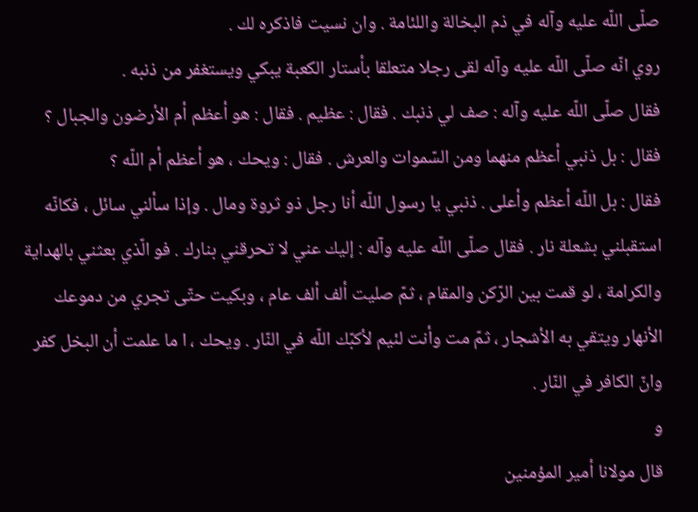صلّى اللّه عليه وآله في ذم البخالة واللئامة . وان نسيت فاذكره لك .
روي انّه صلّى اللّه عليه وآله لقى رجلا متعلقا بأستار الكعبة يبكي ويستغفر من ذنبه .
فقال صلّى اللّه عليه وآله : صف لي ذنبك . فقال : عظيم . فقال : هو أعظم أم الأرضون والجبال ؟ فقال : بل ذنبي أعظم منهما ومن السّموات والعرش . فقال : ويحك ، هو أعظم أم اللّه ؟
فقال : بل اللّه أعظم وأعلى . ذنبي يا رسول اللّه أنا رجل ذو ثروة ومال . وإذا سألني سائل ، فكانّه استقبلني بشعلة نار . فقال صلّى اللّه عليه وآله : إليك عني لا تحرقني بنارك . فو الّذي بعثني بالهداية والكرامة ، لو قمت بين الرّكن والمقام ، ثمّ صليت ألف ألف عام ، وبكيت حتّى تجري من دموعك الأنهار ويتقي به الأشجار ، ثمّ مت وأنت لئيم لأكبّك اللّه في النّار . ويحك ، ا ما علمت أن البخل كفر وانّ الكافر في النّار .
و
قال مولانا أمير المؤمنين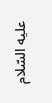عليه السّلام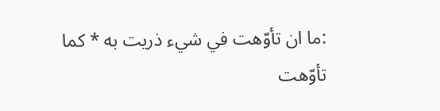:ما ان تأوّهت في شيء ذريت به * كما تأوّهت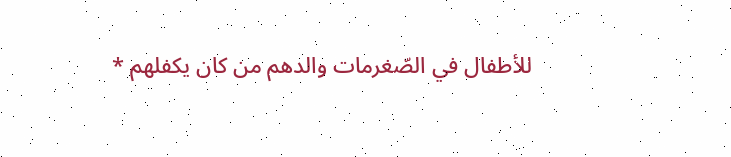للأطفال في الصّغرمات والدهم من كان يكفلهم *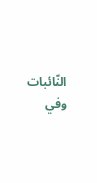النّائبات وفي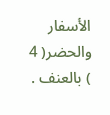الأسفار والحضر( 4 ) بالعنف .